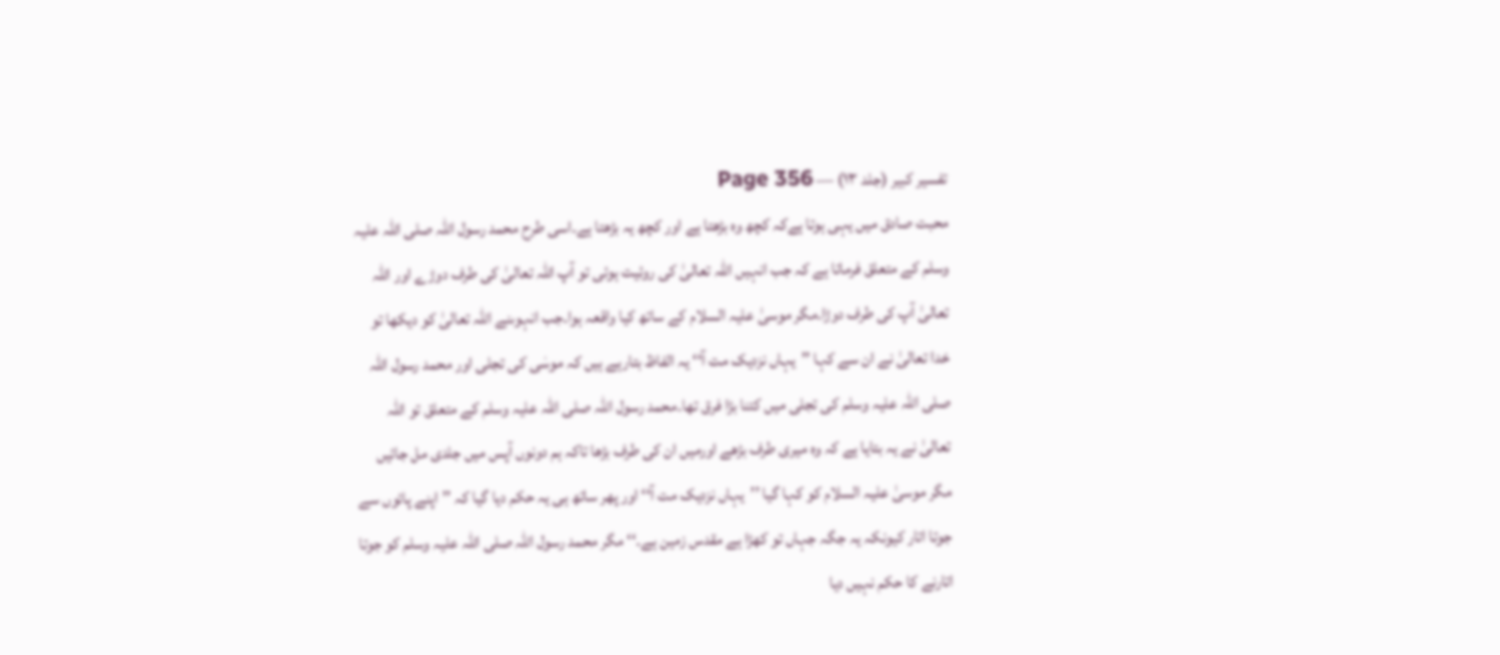تفسیر کبیر (جلد ۱۳) — Page 356
محبت صادق میں یہی ہوتا ہےکہ کچھ وہ بڑھتا ہے اور کچھ یہ بڑھتا ہے۔اسی طرح محمد رسول اللہ صلی اللہ علیہ وسلم کے متعلق فرماتا ہے کہ جب انہیں اللہ تعالیٰ کی روئیت ہوئی تو آپ اللہ تعالیٰ کی طرف دوڑے اور اللہ تعالیٰ آپ کی طرف دوڑا۔مگر موسیٰ علیہ السلام کے ساتھ کیا واقعہ ہوا۔جب انہوںنے اللہ تعالیٰ کو دیکھا تو خدا تعالیٰ نے ان سے کہا ’’یہاں نزدیک مت آ‘‘ یہ الفاظ بتارہے ہیں کہ موسٰی کی تجلی اور محمد رسول اللہ صلی اللہ علیہ وسلم کی تجلی میں کتنا بڑا فرق تھا۔محمد رسول اللہ صلی اللہ علیہ وسلم کے متعلق تو اللہ تعالیٰ نے یہ بتایا ہے کہ وہ میری طرف بڑھے اورمیں ان کی طرف بڑھا تاکہ ہم دونوں آپس میں جلدی مل جائیں مگر موسیٰ علیہ السلام کو کہا گیا ’’یہاں نزدیک مت آ‘‘ اور پھر ساتھ ہی یہ حکم دیا گیا کہ ’’اپنے پائوں سے جوتا اتار کیونکہ یہ جگہ جہاں تو کھڑا ہے مقدس زمین ہے۔‘‘ مگر محمد رسول اللہ صلی اللہ علیہ وسلم کو جوتا اتارنے کا حکم نہیں دیا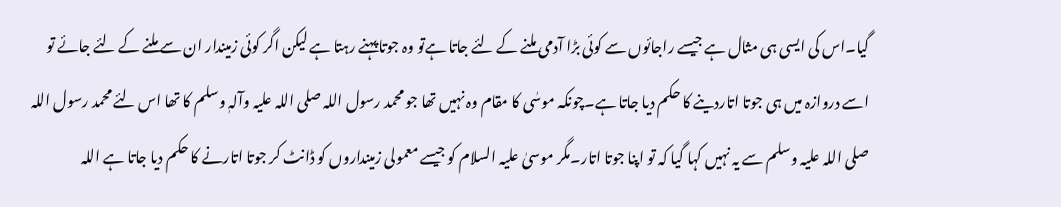گیا۔اس کی ایسی ہی مثال ہے جیسے راجائوں سے کوئی بڑا آدمی ملنے کے لئے جاتا ہےتو وہ جوتا پہنے رہتا ہے لیکن اگر کوئی زمیندار ان سے ملنے کے لئے جائے تو اسے دروازہ میں ہی جوتا اتاردینے کا حکم دیا جاتا ہے۔چونکہ موسٰی کا مقام وہ نہیں تھا جو محمد رسول اللہ صلی اللہ علیہ وآلہٖ وسلم کا تھا اس لئے محمد رسول اللہ صلی اللہ علیہ وسلم سے یہ نہیں کہا گیا کہ تو اپنا جوتا اتار۔مگر موسیٰ علیہ السلام کو جیسے معمولی زمینداروں کو ڈانٹ کر جوتا اتارنے کا حکم دیا جاتا ہے اللہ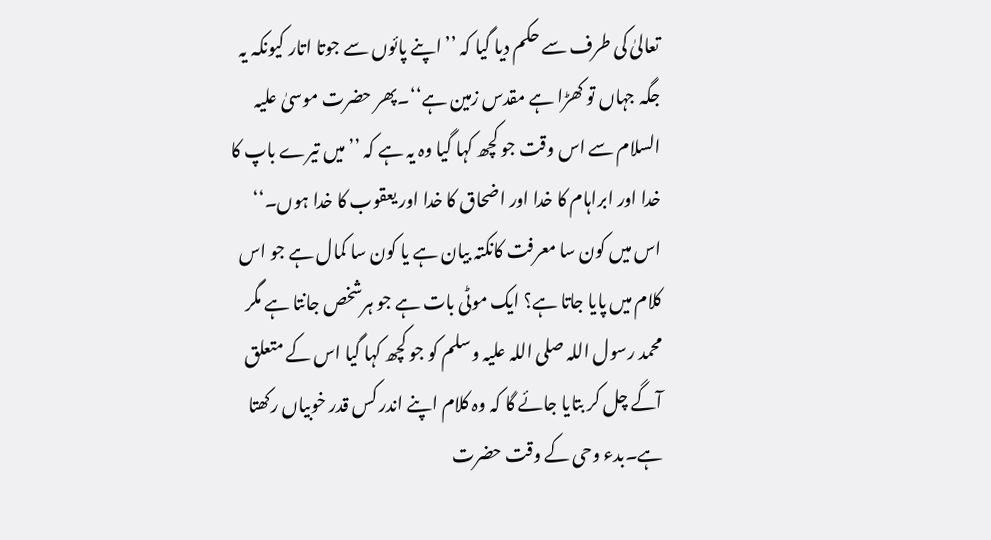تعالیٰ کی طرف سے حکم دیا گیا کہ ’’اپنے پائوں سے جوتا اتار کیونکہ یہ جگہ جہاں تو کھڑا ہے مقدس زمین ہے‘‘۔پھر حضرت موسیٰ علیہ السلام سے اس وقت جو کچھ کہا گیا وہ یہ ہے کہ ’’میں تیرے باپ کا خدا اور ابراہام کا خدا اور اضحاق کا خدا اور یعقوب کا خدا ہوں۔‘‘ اس میں کون سا معرفت کانکتہ بیان ہے یا کون سا کمال ہے جو اس کلام میں پایا جاتا ہے؟ ایک موٹی بات ہے جو ہرشخص جانتا ہے مگر محمد رسول اللہ صلی اللہ علیہ وسلم کو جو کچھ کہا گیا اس کے متعلق آگے چل کر بتایا جائے گا کہ وہ کلام اپنے اندر کس قدر خوبیاں رکھتا ہے۔بدء وحی کے وقت حضرت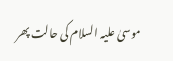موسیٰ علیہ السلام کی حالت پھر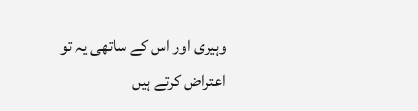وہیری اور اس کے ساتھی یہ تو اعتراض کرتے ہیں